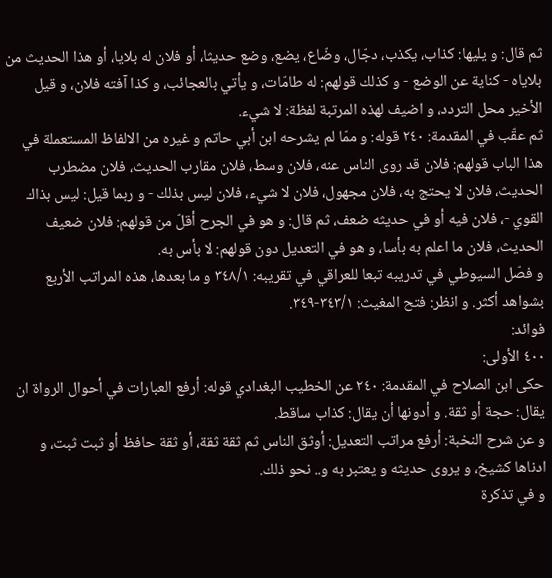ثم قال: و يليها: كذاب، يكذب، دجّال، وضّاع، يضع، وضع حديثا، أو فلان له بلايا، أو هذا الحديث من بلاياه - كناية عن الوضع - و كذلك قولهم: له طامّات، و يأتي بالعجائب، و كذا آفته فلان، و قيل الأخير محل التردد، و اضيف لهذه المرتبة لفظة: لا شيء.
ثم عقّب في المقدمة: ٢٤٠ قوله: و ممّا لم يشرحه ابن أبي حاتم و غيره من الالفاظ المستعملة في هذا الباب قولهم: فلان قد روى الناس عنه، فلان وسط، فلان مقارب الحديث، فلان مضطرب الحديث، فلان لا يحتج به، فلان مجهول، فلان لا شيء، فلان ليس بذلك - و ربما قيل: ليس بذاك القوي -، فلان فيه أو في حديثه ضعف، ثم قال: و هو في الجرح أقلّ من قولهم: فلان ضعيف الحديث، فلان ما اعلم به بأسا، و هو في التعديل دون قولهم: لا بأس به.
و فصّل السيوطي في تدريبه تبعا للعراقي في تقريبه: ٣٤٨/١ و ما بعدها، هذه المراتب الأربع بشواهد أكثر. و انظر: فتح المغيث: ٣٤٣/١-٣٤٩.
فوائد:
٤٠٠ الأولى:
حكى ابن الصلاح في المقدمة: ٢٤٠ عن الخطيب البغدادي قوله: أرفع العبارات في أحوال الرواة ان يقال: حجة أو ثقة. و أدونها أن يقال: كذاب ساقط.
و عن شرح النخبة: أرفع مراتب التعديل: أوثق الناس ثم ثقة ثقة، أو ثقة حافظ أو ثبت ثبت، و ادناها كشيخ، و يروى حديثه و يعتبر به و.. نحو ذلك.
و في تذكرة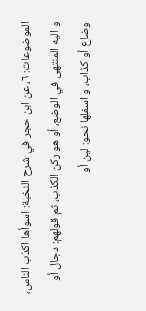الموضوعات: ٦، عن ابن حجر في شرح النخبة: اسوأها اكذب الناس، و اليه المنتهى في الوضع، أو هو ركن الكذب، ثم قولهم: دجال أو وضاع أو كذاب، و اسفلها نحو: لين أو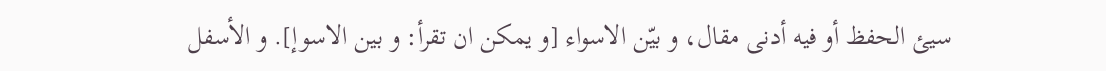سيئ الحفظ أو فيه أدنى مقال، و بيّن الاسواء [و يمكن ان تقرأ: و بين الاسوإ]. و الأسفل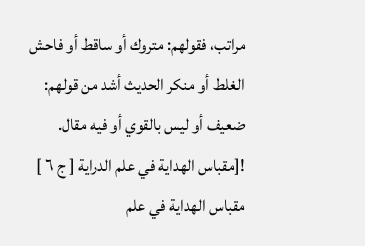مراتب، فقولهم: متروك أو ساقط أو فاحش الغلط أو منكر الحديث أشد من قولهم: ضعيف أو ليس بالقوي أو فيه مقال.
![مقباس الهداية في علم الدراية [ ج ٦ ] مقباس الهداية في علم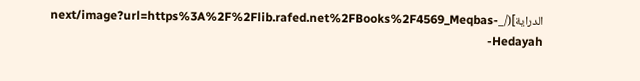الدراية](/_next/image?url=https%3A%2F%2Flib.rafed.net%2FBooks%2F4569_Meqbas-Hedayah-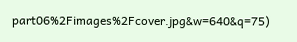part06%2Fimages%2Fcover.jpg&w=640&q=75)